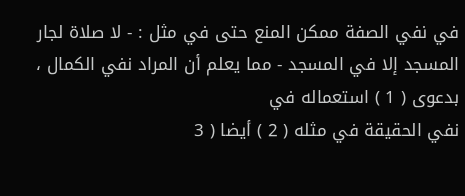في نفي الصفة ممكن المنع حتى في مثل : - لا صلاة لجار المسجد إلا في المسجد - مما يعلم أن المراد نفي الكمال ، بدعوى ( 1 ) استعماله في
نفي الحقيقة في مثله ( 2 ) أيضا ( 3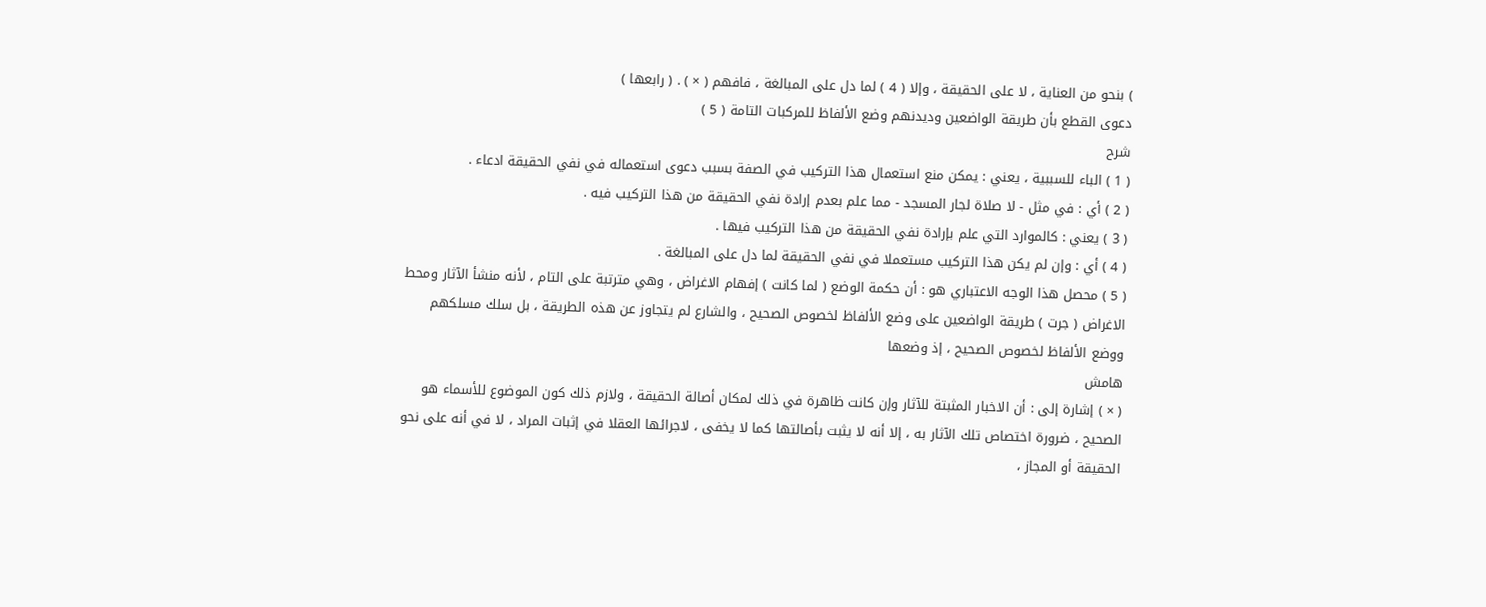) بنحو من العناية ، لا على الحقيقة ، وإلا ( 4 ) لما دل على المبالغة ، فافهم ( × ) . ( رابعها )
دعوى القطع بأن طريقة الواضعين وديدنهم وضع الألفاظ للمركبات التامة ( 5 )
شرح
( 1 ) الباء للسببية ، يعني : يمكن منع استعمال هذا التركيب في الصفة بسبب دعوى استعماله في نفي الحقيقة ادعاء .
( 2 ) أي : في مثل - لا صلاة لجار المسجد - مما علم بعدم إرادة نفي الحقيقة من هذا التركيب فيه .
( 3 ) يعني : كالموارد التي علم بإرادة نفي الحقيقة من هذا التركيب فيها .
( 4 ) أي : وإن لم يكن هذا التركيب مستعملا في نفي الحقيقة لما دل على المبالغة .
( 5 ) محصل هذا الوجه الاعتباري هو : أن حكمة الوضع ( لما كانت ) إفهام الاغراض ، وهي مترتبة على التام ، لأنه منشأ الآثار ومحط
الاغراض ( جرت ) طريقة الواضعين على وضع الألفاظ لخصوص الصحيح ، والشارع لم يتجاوز عن هذه الطريقة ، بل سلك مسلكهم
ووضع الألفاظ لخصوص الصحيح ، إذ وضعها
هامش
( × ) إشارة إلى : أن الاخبار المثبتة للآثار وإن كانت ظاهرة في ذلك لمكان أصالة الحقيقة ، ولازم ذلك كون الموضوع للأسماء هو
الصحيح ، ضرورة اختصاص تلك الآثار به ، إلا أنه لا يثبت بأصالتها كما لا يخفى ، لاجرائها العقلا في إثبات المراد ، لا في أنه على نحو
الحقيقة أو المجاز ،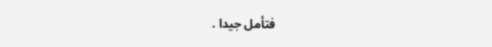فتأمل جيدا .